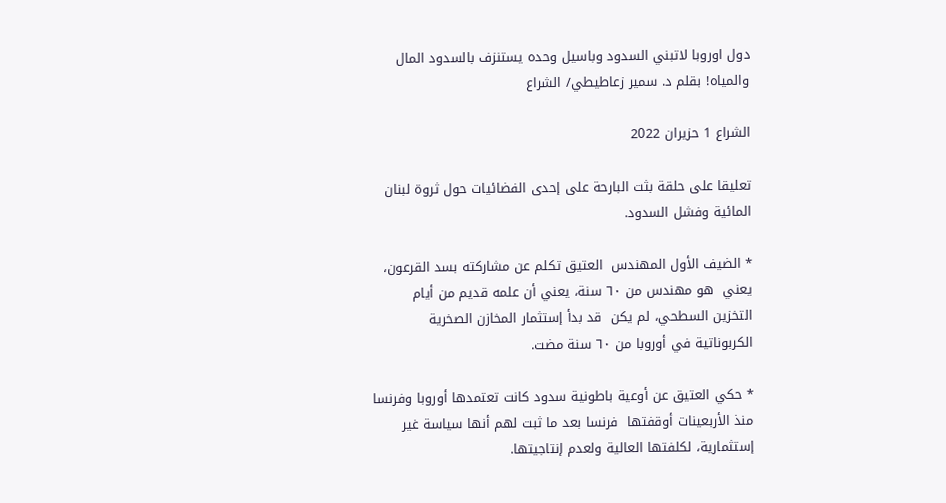دول اوروبا لاتبني السدود وباسيل وحده يستنزف بالسدود المال والمياه! بقلم د. سمير زعاطيطي/ الشراع

الشراع 1 حزيران 2022

تعليقا على حلقة بثت البارحة على إحدى الفضائيات حول ثروة لبنان المائية وفشل السدود.

* الضيف الأول المهندس  العتيق تكلم عن مشاركته بسد القرعون، يعني  هو مهندس من ٦٠ سنة، يعني أن علمه قديم من أيام التخزين السطحي، لم يكن  قد بدأ إستثمار المخازن الصخرية الكربوناتية في أوروبا من ٦٠ سنة مضت.

* حكي العتيق عن أوعية باطونية سدود كانت تعتمدها أوروبا وفرنسا  منذ الأربعينات أوقفتها  فرنسا بعد ما ثبت لهم أنها سياسة غير إستثمارية، لكلفتها العالية ولعدم إنتاجيتها.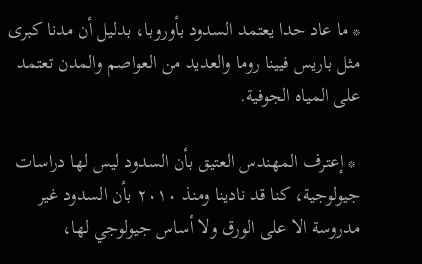* ما عاد حدا يعتمد السدود بأوروبا، بدليل أن مدنا كبرى مثل باريس فيينا روما والعديد من العواصم والمدن تعتمد على المياه الجوفية.

 * إعترف المهندس العتيق بأن السدود ليس لها دراسات جيولوجية، كنا قد نادينا ومنذ ٢٠١٠ بأن السدود غير مدروسة الا على الورق ولا أساس جيولوجي لها،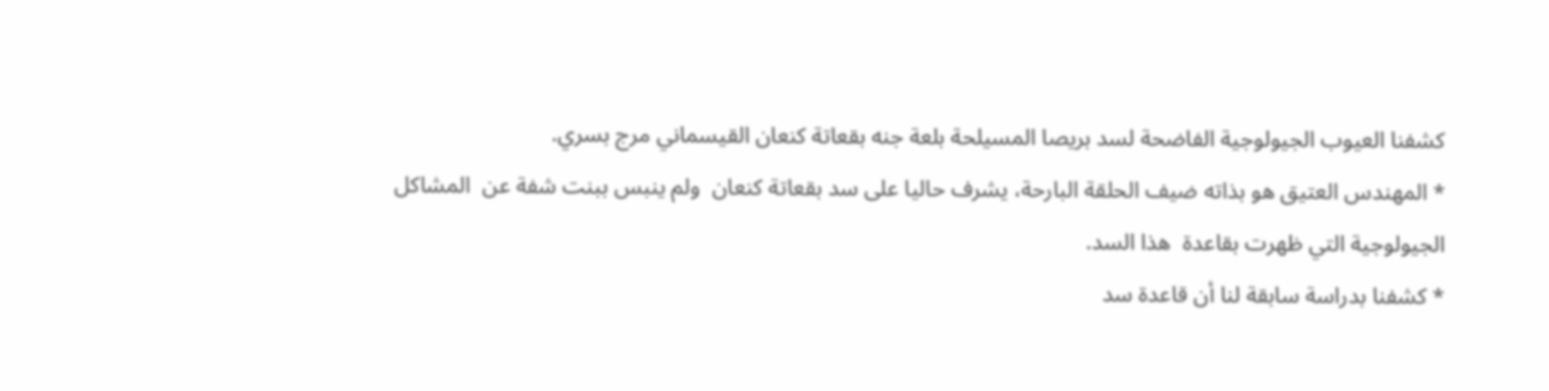كشفنا العيوب الجيولوجية الفاضحة لسد بريصا المسيلحة بلعة جنه بقعاتة كنعان القيسماني مرج بسري.
* المهندس العتيق هو بذاته ضيف الحلقة البارحة، يشرف حاليا على سد بقعاتة كنعان  ولم ينبس ببنت شفة عن  المشاكل الجيولوجية التي ظهرت بقاعدة  هذا السد.
* كشفنا بدراسة سابقة لنا أن قاعدة سد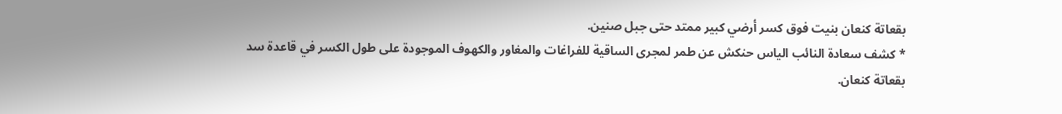بقعاتة كنعان بنيت فوق كسر أرضي كبير ممتد حتى جبل صنين.
* كشف سعادة النائب الياس حنكش عن طمر لمجرى الساقية للفراغات والمغاور والكهوف الموجودة على طول الكسر في قاعدة سد بقعاتة كنعان.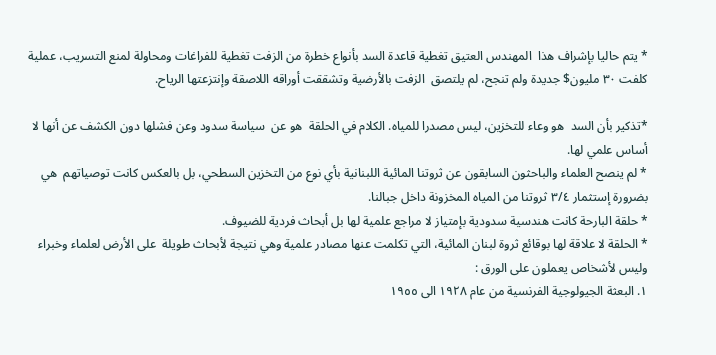* يتم حاليا بإشراف هذا  المهندس العتيق تغطية قاعدة السد بأنواع خطرة من الزفت تغطية للفراغات ومحاولة لمنع التسريب، عملية كلفت ٣٠ مليون$ جديدة ولم تنجح، لم يلتصق  الزفت بالأرضية وتشققت أوراقه اللاصقة وإنتزعتها الرياح.

*تذكير بأن السد  هو وعاء للتخزين، ليس مصدرا للمياه. الكلام في الحلقة  هو عن  سياسة سدود وعن فشلها دون الكشف عن أنها لا أساس علمي لها.
* لم ينصح العلماء والباحثون السابقون عن ثروتنا المائية اللبنانية بأي نوع من التخزين السطحي، بل بالعكس كانت توصياتهم  هي بضرورة إستثمار ٣/٤ ثروتنا من المياه المخزونة داخل جبالنا.
* حلقة البارحة كانت هندسية سدودية بإمتياز لا مراجع علمية لها بل أبحاث فردية للضيوف.
* الحلقة لا علاقة لها بوقائع ثروة لبنان المائية، التي تكلمت عنها مصادر علمية وهي نتيجة لأبحاث طويلة  على الأرض لعلماء وخبراء  وليس لأشخاص يعملون على الورق :
١. البعثة الجيولوجية الفرنسية من عام ١٩٢٨ الى ١٩٥٥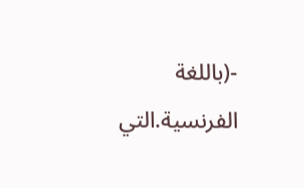-(باللغة الفرنسية.التي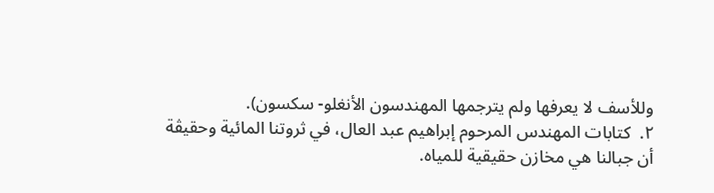وللأسف لا يعرفها ولم يترجمها المهندسون الأنغلو- سكسون).
٢.  كتابات المهندس المرحوم إبراهيم عبد العال، في ثروتنا المائية وحقيڤة أن جبالنا هي مخازن حقيقية للمياه.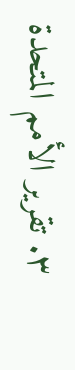٣. تقرير الأمم المتحدة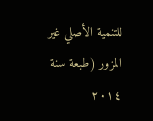للتنمية الأصلي غير المزور (طبعة سنة ٢٠١٤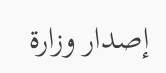إصدار وزارة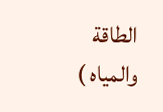الطاقة والمياه )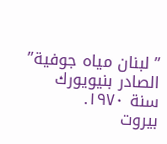” لبنان مياه جوفية” الصادر بنيويورك سنة ١٩٧٠.
بيروت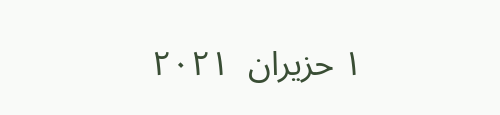١ حزيران  ٢٠٢١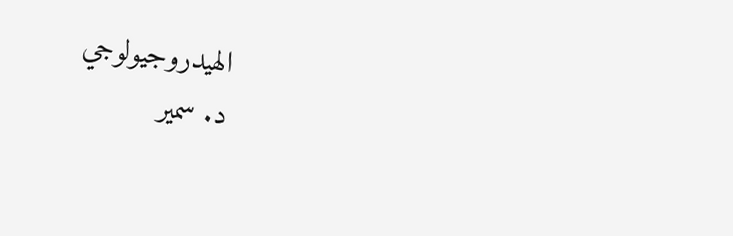الهيدروجيولوجي
د. سمير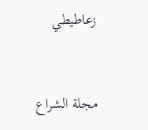زعاطيطي



مجلة الشراع